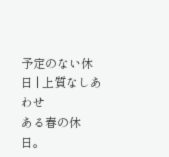予定のない休日 | 上質なしあわせ
ある春の休日。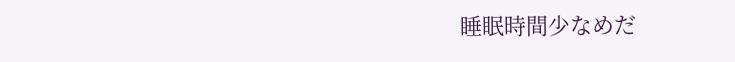睡眠時間少なめだ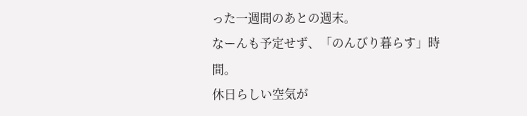った一週間のあとの週末。
なーんも予定せず、「のんびり暮らす」時間。
休日らしい空気が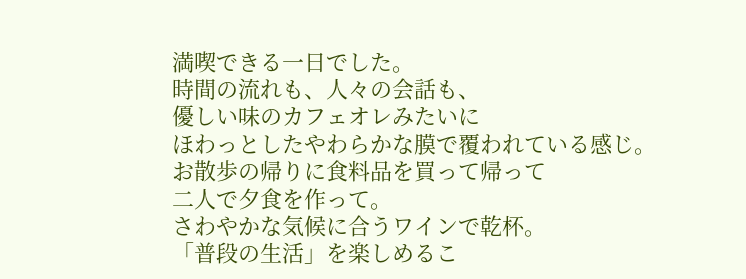満喫できる一日でした。
時間の流れも、人々の会話も、
優しい味のカフェオレみたいに
ほわっとしたやわらかな膜で覆われている感じ。
お散歩の帰りに食料品を買って帰って
二人で夕食を作って。
さわやかな気候に合うワインで乾杯。
「普段の生活」を楽しめるこ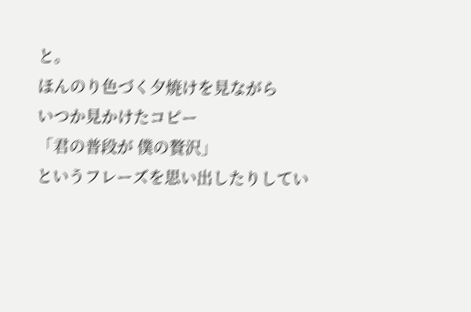と。
ほんのり色づく夕焼けを見ながら
いつか見かけたコピー
「君の普段が 僕の贅沢」
というフレーズを思い出したりしてい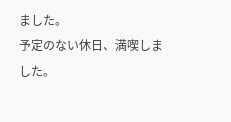ました。
予定のない休日、満喫しました。